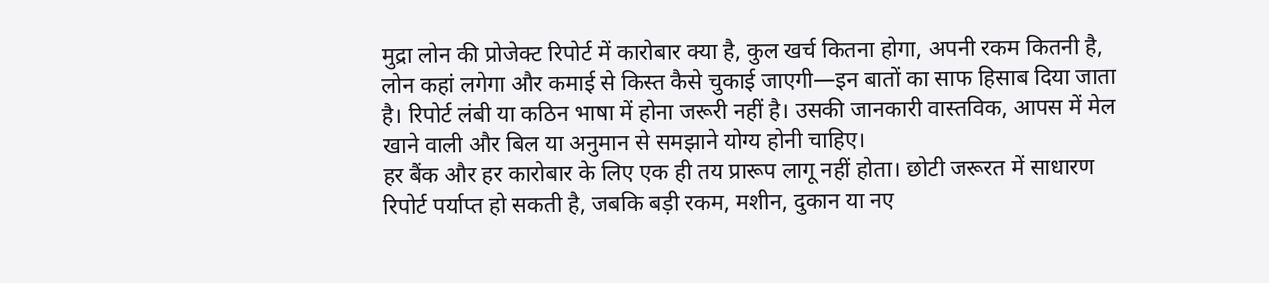मुद्रा लोन की प्रोजेक्ट रिपोर्ट में कारोबार क्या है, कुल खर्च कितना होगा, अपनी रकम कितनी है, लोन कहां लगेगा और कमाई से किस्त कैसे चुकाई जाएगी—इन बातों का साफ हिसाब दिया जाता है। रिपोर्ट लंबी या कठिन भाषा में होना जरूरी नहीं है। उसकी जानकारी वास्तविक, आपस में मेल खाने वाली और बिल या अनुमान से समझाने योग्य होनी चाहिए।
हर बैंक और हर कारोबार के लिए एक ही तय प्रारूप लागू नहीं होता। छोटी जरूरत में साधारण रिपोर्ट पर्याप्त हो सकती है, जबकि बड़ी रकम, मशीन, दुकान या नए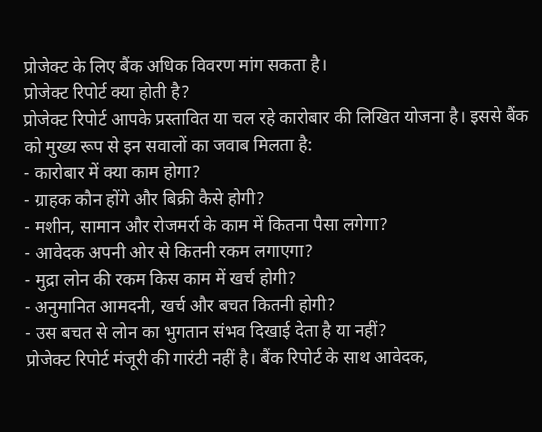प्रोजेक्ट के लिए बैंक अधिक विवरण मांग सकता है।
प्रोजेक्ट रिपोर्ट क्या होती है?
प्रोजेक्ट रिपोर्ट आपके प्रस्तावित या चल रहे कारोबार की लिखित योजना है। इससे बैंक को मुख्य रूप से इन सवालों का जवाब मिलता है:
- कारोबार में क्या काम होगा?
- ग्राहक कौन होंगे और बिक्री कैसे होगी?
- मशीन, सामान और रोजमर्रा के काम में कितना पैसा लगेगा?
- आवेदक अपनी ओर से कितनी रकम लगाएगा?
- मुद्रा लोन की रकम किस काम में खर्च होगी?
- अनुमानित आमदनी, खर्च और बचत कितनी होगी?
- उस बचत से लोन का भुगतान संभव दिखाई देता है या नहीं?
प्रोजेक्ट रिपोर्ट मंजूरी की गारंटी नहीं है। बैंक रिपोर्ट के साथ आवेदक,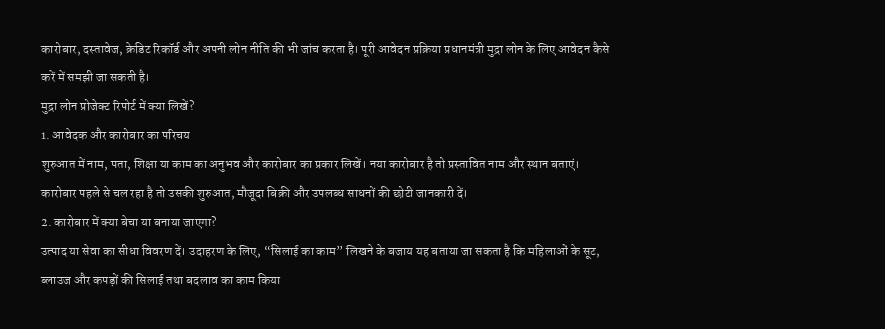कारोबार, दस्तावेज, क्रेडिट रिकॉर्ड और अपनी लोन नीति की भी जांच करता है। पूरी आवेदन प्रक्रिया प्रधानमंत्री मुद्रा लोन के लिए आवेदन कैसे करें में समझी जा सकती है।
मुद्रा लोन प्रोजेक्ट रिपोर्ट में क्या लिखें?
1. आवेदक और कारोबार का परिचय
शुरुआत में नाम, पता, शिक्षा या काम का अनुभव और कारोबार का प्रकार लिखें। नया कारोबार है तो प्रस्तावित नाम और स्थान बताएं। कारोबार पहले से चल रहा है तो उसकी शुरुआत, मौजूदा बिक्री और उपलब्ध साधनों की छोटी जानकारी दें।
2. कारोबार में क्या बेचा या बनाया जाएगा?
उत्पाद या सेवा का सीधा विवरण दें। उदाहरण के लिए, “सिलाई का काम” लिखने के बजाय यह बताया जा सकता है कि महिलाओं के सूट, ब्लाउज और कपड़ों की सिलाई तथा बदलाव का काम किया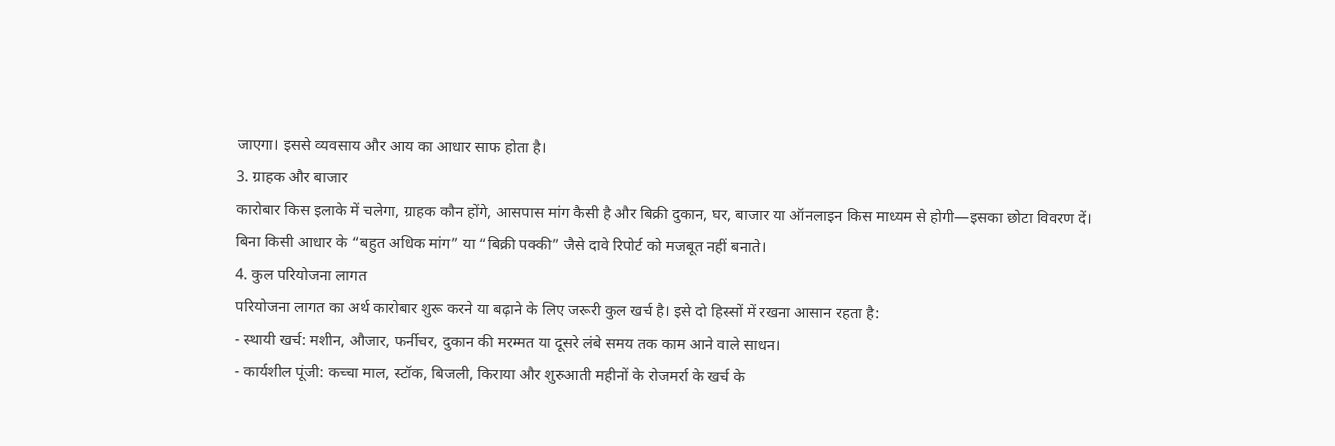जाएगा। इससे व्यवसाय और आय का आधार साफ होता है।
3. ग्राहक और बाजार
कारोबार किस इलाके में चलेगा, ग्राहक कौन होंगे, आसपास मांग कैसी है और बिक्री दुकान, घर, बाजार या ऑनलाइन किस माध्यम से होगी—इसका छोटा विवरण दें। बिना किसी आधार के “बहुत अधिक मांग” या “बिक्री पक्की” जैसे दावे रिपोर्ट को मजबूत नहीं बनाते।
4. कुल परियोजना लागत
परियोजना लागत का अर्थ कारोबार शुरू करने या बढ़ाने के लिए जरूरी कुल खर्च है। इसे दो हिस्सों में रखना आसान रहता है:
- स्थायी खर्च: मशीन, औजार, फर्नीचर, दुकान की मरम्मत या दूसरे लंबे समय तक काम आने वाले साधन।
- कार्यशील पूंजी: कच्चा माल, स्टॉक, बिजली, किराया और शुरुआती महीनों के रोजमर्रा के खर्च के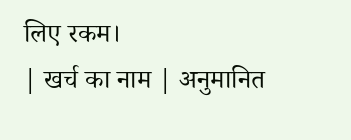लिए रकम।
| खर्च का नाम | अनुमानित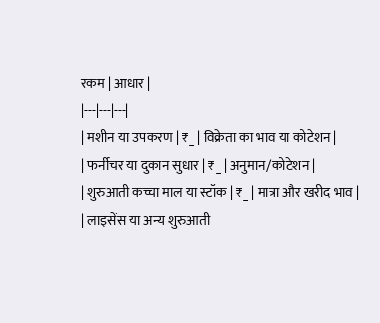रकम | आधार |
|---|---|---|
| मशीन या उपकरण | ₹_ | विक्रेता का भाव या कोटेशन |
| फर्नीचर या दुकान सुधार | ₹_ | अनुमान/कोटेशन |
| शुरुआती कच्चा माल या स्टॉक | ₹_ | मात्रा और खरीद भाव |
| लाइसेंस या अन्य शुरुआती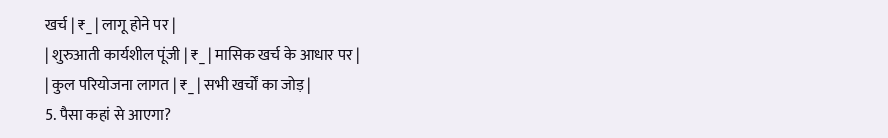खर्च | ₹_ | लागू होने पर |
| शुरुआती कार्यशील पूंजी | ₹_ | मासिक खर्च के आधार पर |
| कुल परियोजना लागत | ₹_ | सभी खर्चों का जोड़ |
5. पैसा कहां से आएगा?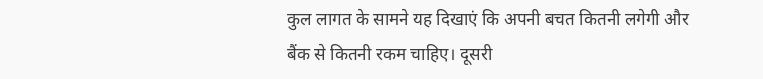कुल लागत के सामने यह दिखाएं कि अपनी बचत कितनी लगेगी और बैंक से कितनी रकम चाहिए। दूसरी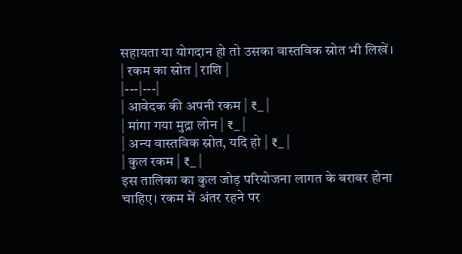सहायता या योगदान हो तो उसका वास्तविक स्रोत भी लिखें।
| रकम का स्रोत | राशि |
|---|---|
| आवेदक की अपनी रकम | ₹_ |
| मांगा गया मुद्रा लोन | ₹_ |
| अन्य वास्तविक स्रोत, यदि हो | ₹_ |
| कुल रकम | ₹_ |
इस तालिका का कुल जोड़ परियोजना लागत के बराबर होना चाहिए। रकम में अंतर रहने पर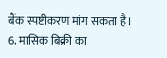बैंक स्पष्टीकरण मांग सकता है।
6. मासिक बिक्री का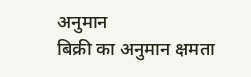अनुमान
बिक्री का अनुमान क्षमता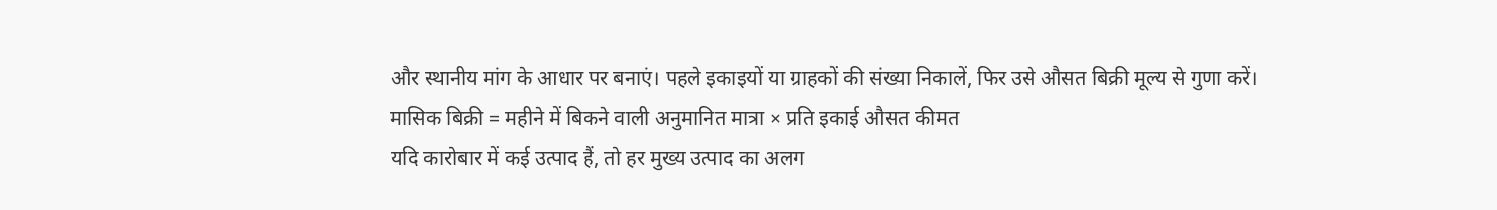और स्थानीय मांग के आधार पर बनाएं। पहले इकाइयों या ग्राहकों की संख्या निकालें, फिर उसे औसत बिक्री मूल्य से गुणा करें।
मासिक बिक्री = महीने में बिकने वाली अनुमानित मात्रा × प्रति इकाई औसत कीमत
यदि कारोबार में कई उत्पाद हैं, तो हर मुख्य उत्पाद का अलग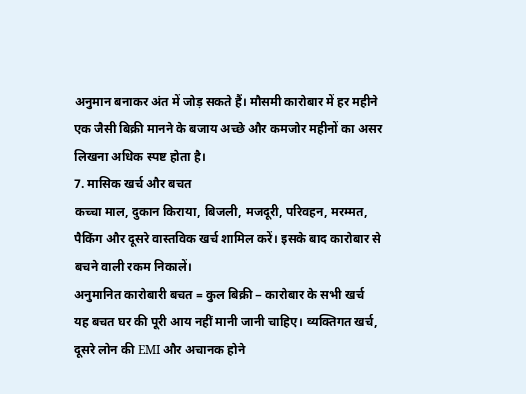अनुमान बनाकर अंत में जोड़ सकते हैं। मौसमी कारोबार में हर महीने एक जैसी बिक्री मानने के बजाय अच्छे और कमजोर महीनों का असर लिखना अधिक स्पष्ट होता है।
7. मासिक खर्च और बचत
कच्चा माल, दुकान किराया, बिजली, मजदूरी, परिवहन, मरम्मत, पैकिंग और दूसरे वास्तविक खर्च शामिल करें। इसके बाद कारोबार से बचने वाली रकम निकालें।
अनुमानित कारोबारी बचत = कुल बिक्री − कारोबार के सभी खर्च
यह बचत घर की पूरी आय नहीं मानी जानी चाहिए। व्यक्तिगत खर्च, दूसरे लोन की EMI और अचानक होने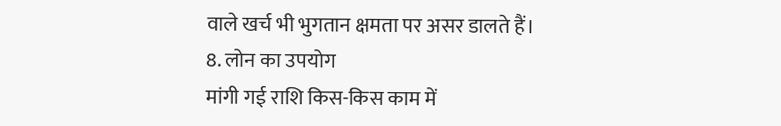वाले खर्च भी भुगतान क्षमता पर असर डालते हैं।
8. लोन का उपयोग
मांगी गई राशि किस-किस काम में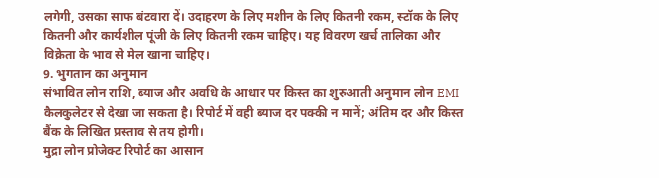लगेगी, उसका साफ बंटवारा दें। उदाहरण के लिए मशीन के लिए कितनी रकम, स्टॉक के लिए कितनी और कार्यशील पूंजी के लिए कितनी रकम चाहिए। यह विवरण खर्च तालिका और विक्रेता के भाव से मेल खाना चाहिए।
9. भुगतान का अनुमान
संभावित लोन राशि, ब्याज और अवधि के आधार पर किस्त का शुरुआती अनुमान लोन EMI कैलकुलेटर से देखा जा सकता है। रिपोर्ट में वही ब्याज दर पक्की न मानें; अंतिम दर और किस्त बैंक के लिखित प्रस्ताव से तय होगी।
मुद्रा लोन प्रोजेक्ट रिपोर्ट का आसान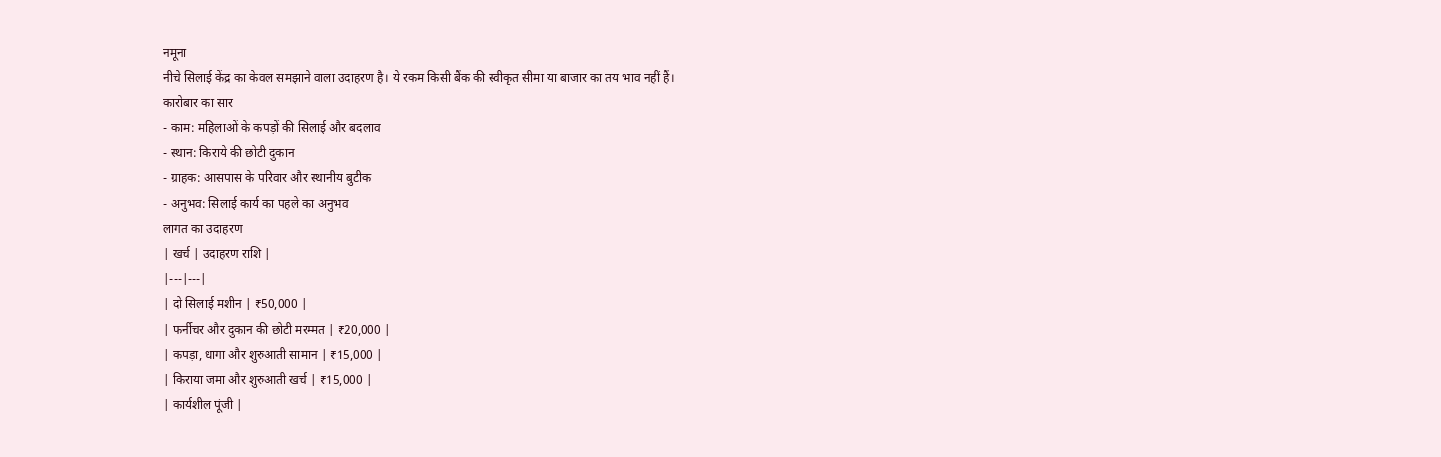नमूना
नीचे सिलाई केंद्र का केवल समझाने वाला उदाहरण है। ये रकम किसी बैंक की स्वीकृत सीमा या बाजार का तय भाव नहीं हैं।
कारोबार का सार
- काम: महिलाओं के कपड़ों की सिलाई और बदलाव
- स्थान: किराये की छोटी दुकान
- ग्राहक: आसपास के परिवार और स्थानीय बुटीक
- अनुभव: सिलाई कार्य का पहले का अनुभव
लागत का उदाहरण
| खर्च | उदाहरण राशि |
|---|---|
| दो सिलाई मशीन | ₹50,000 |
| फर्नीचर और दुकान की छोटी मरम्मत | ₹20,000 |
| कपड़ा, धागा और शुरुआती सामान | ₹15,000 |
| किराया जमा और शुरुआती खर्च | ₹15,000 |
| कार्यशील पूंजी |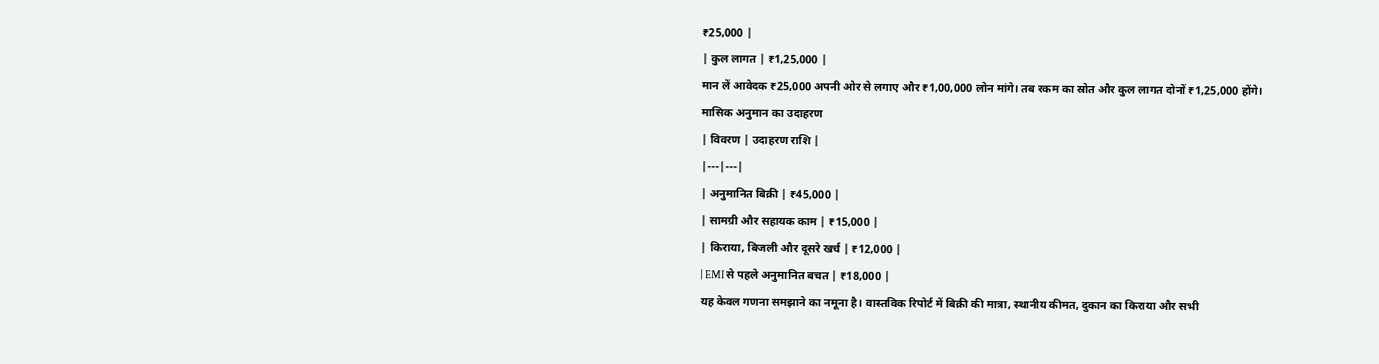₹25,000 |
| कुल लागत | ₹1,25,000 |
मान लें आवेदक ₹25,000 अपनी ओर से लगाए और ₹1,00,000 लोन मांगे। तब रकम का स्रोत और कुल लागत दोनों ₹1,25,000 होंगे।
मासिक अनुमान का उदाहरण
| विवरण | उदाहरण राशि |
|---|---|
| अनुमानित बिक्री | ₹45,000 |
| सामग्री और सहायक काम | ₹15,000 |
| किराया, बिजली और दूसरे खर्च | ₹12,000 |
| EMI से पहले अनुमानित बचत | ₹18,000 |
यह केवल गणना समझाने का नमूना है। वास्तविक रिपोर्ट में बिक्री की मात्रा, स्थानीय कीमत, दुकान का किराया और सभी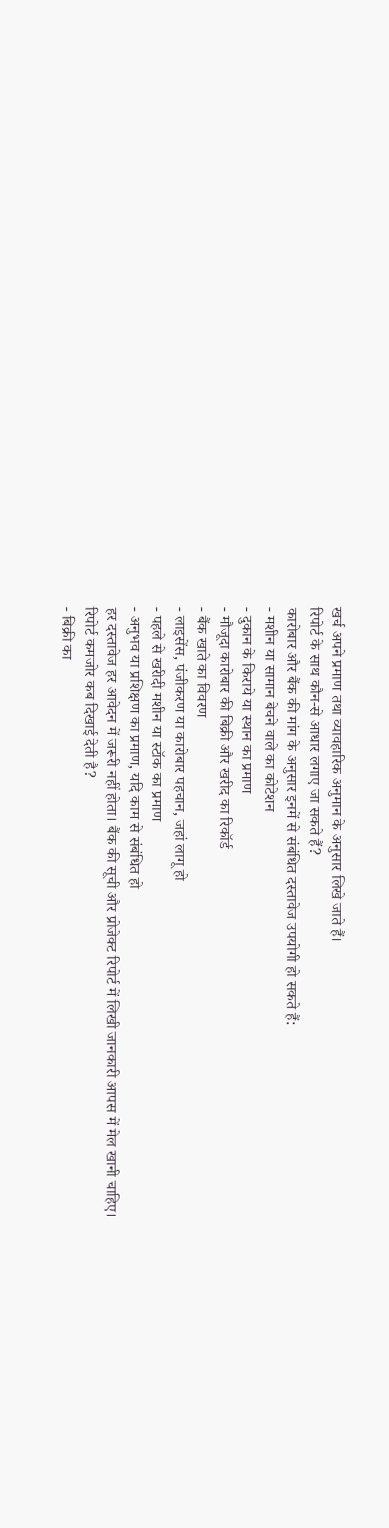खर्च अपने प्रमाण तथा व्यावहारिक अनुमान के अनुसार लिखे जाते हैं।
रिपोर्ट के साथ कौन-से आधार लगाए जा सकते हैं?
कारोबार और बैंक की मांग के अनुसार इनमें से संबंधित दस्तावेज उपयोगी हो सकते हैं:
- मशीन या सामान बेचने वाले का कोटेशन
- दुकान के किराये या स्थान का प्रमाण
- मौजूदा कारोबार की बिक्री और खरीद का रिकॉर्ड
- बैंक खाते का विवरण
- लाइसेंस, पंजीकरण या कारोबार पहचान, जहां लागू हो
- पहले से खरीदी मशीन या स्टॉक का प्रमाण
- अनुभव या प्रशिक्षण का प्रमाण, यदि काम से संबंधित हो
हर दस्तावेज हर आवेदन में जरूरी नहीं होता। बैंक की सूची और प्रोजेक्ट रिपोर्ट में लिखी जानकारी आपस में मेल खानी चाहिए।
रिपोर्ट कमजोर कब दिखाई देती है?
- बिक्री का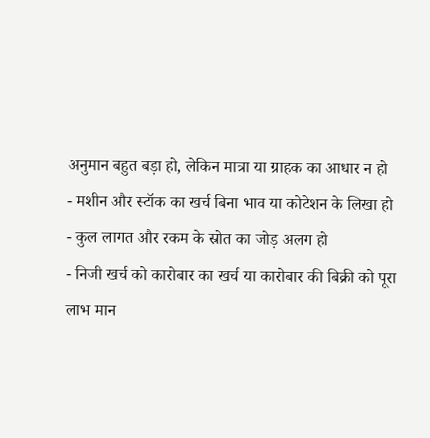अनुमान बहुत बड़ा हो, लेकिन मात्रा या ग्राहक का आधार न हो
- मशीन और स्टॉक का खर्च बिना भाव या कोटेशन के लिखा हो
- कुल लागत और रकम के स्रोत का जोड़ अलग हो
- निजी खर्च को कारोबार का खर्च या कारोबार की बिक्री को पूरा लाभ मान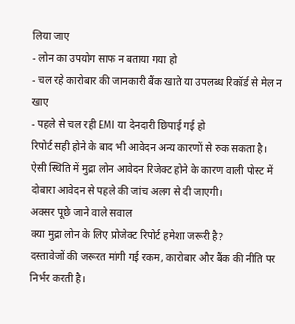लिया जाए
- लोन का उपयोग साफ न बताया गया हो
- चल रहे कारोबार की जानकारी बैंक खाते या उपलब्ध रिकॉर्ड से मेल न खाए
- पहले से चल रही EMI या देनदारी छिपाई गई हो
रिपोर्ट सही होने के बाद भी आवेदन अन्य कारणों से रुक सकता है। ऐसी स्थिति में मुद्रा लोन आवेदन रिजेक्ट होने के कारण वाली पोस्ट में दोबारा आवेदन से पहले की जांच अलग से दी जाएगी।
अक्सर पूछे जाने वाले सवाल
क्या मुद्रा लोन के लिए प्रोजेक्ट रिपोर्ट हमेशा जरूरी है?
दस्तावेजों की जरूरत मांगी गई रकम, कारोबार और बैंक की नीति पर निर्भर करती है।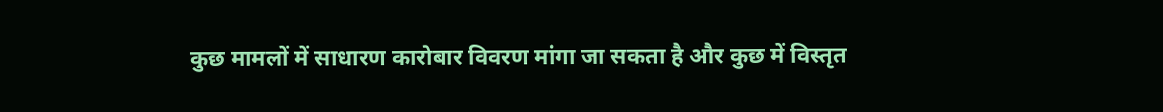कुछ मामलों में साधारण कारोबार विवरण मांगा जा सकता है और कुछ में विस्तृत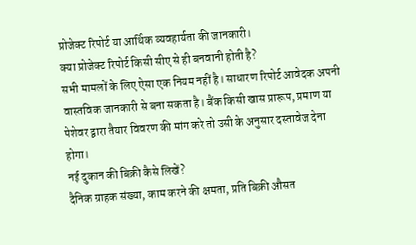प्रोजेक्ट रिपोर्ट या आर्थिक व्यवहार्यता की जानकारी।
क्या प्रोजेक्ट रिपोर्ट किसी सीए से ही बनवानी होती है?
सभी मामलों के लिए ऐसा एक नियम नहीं है। साधारण रिपोर्ट आवेदक अपनी वास्तविक जानकारी से बना सकता है। बैंक किसी खास प्रारूप, प्रमाण या पेशेवर द्वारा तैयार विवरण की मांग करे तो उसी के अनुसार दस्तावेज देना होगा।
नई दुकान की बिक्री कैसे लिखें?
दैनिक ग्राहक संख्या, काम करने की क्षमता, प्रति बिक्री औसत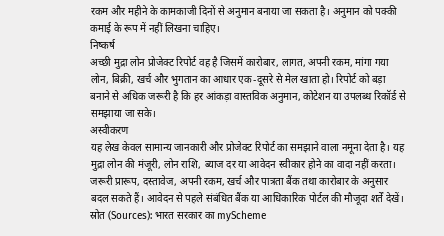रकम और महीने के कामकाजी दिनों से अनुमान बनाया जा सकता है। अनुमान को पक्की कमाई के रूप में नहीं लिखना चाहिए।
निष्कर्ष
अच्छी मुद्रा लोन प्रोजेक्ट रिपोर्ट वह है जिसमें कारोबार, लागत, अपनी रकम, मांगा गया लोन, बिक्री, खर्च और भुगतान का आधार एक-दूसरे से मेल खाता हो। रिपोर्ट को बड़ा बनाने से अधिक जरूरी है कि हर आंकड़ा वास्तविक अनुमान, कोटेशन या उपलब्ध रिकॉर्ड से समझाया जा सके।
अस्वीकरण
यह लेख केवल सामान्य जानकारी और प्रोजेक्ट रिपोर्ट का समझाने वाला नमूना देता है। यह मुद्रा लोन की मंजूरी, लोन राशि, ब्याज दर या आवेदन स्वीकार होने का वादा नहीं करता। जरूरी प्रारूप, दस्तावेज, अपनी रकम, खर्च और पात्रता बैंक तथा कारोबार के अनुसार बदल सकते हैं। आवेदन से पहले संबंधित बैंक या आधिकारिक पोर्टल की मौजूदा शर्तें देखें।
स्रोत (Sources): भारत सरकार का myScheme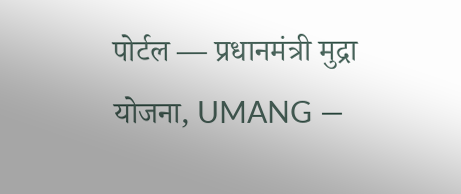पोर्टल — प्रधानमंत्री मुद्रा योजना, UMANG —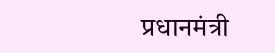प्रधानमंत्री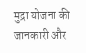मुद्रा योजना की जानकारी और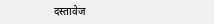दस्तावेज